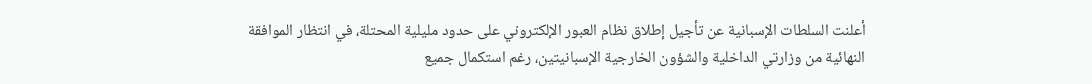أعلنت السلطات الإسبانية عن تأجيل إطلاق نظام العبور الإلكتروني على حدود مليلية المحتلة، في انتظار الموافقة النهائية من وزارتي الداخلية والشؤون الخارجية الإسبانيتين، رغم استكمال جميع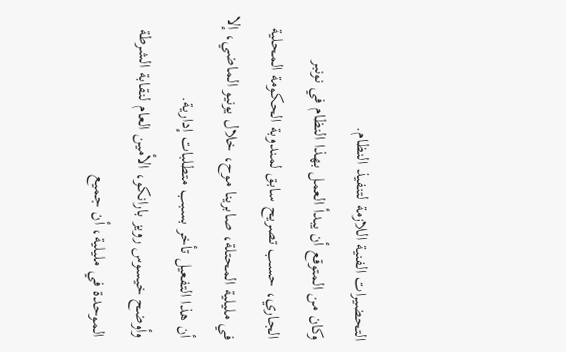التحضيرات الفنية اللازمة لتنفيذ النظام.
وكان من المتوقع أن يبدأ العمل بهذا النظام في نونبر الجاري، حسب تصريح سابق لمندوبة الحكومة المحلية في مليلية المحتلة، صابرينا موح، خلال يونيو الماضي، إلا أن هذا التفعيل تأخر بسبب متطلبات إدارية.
وأوضح خيسوس رويز بارانكو، الأمين العام لنقابة الشرطة الموحدة في مليلية، أن جميع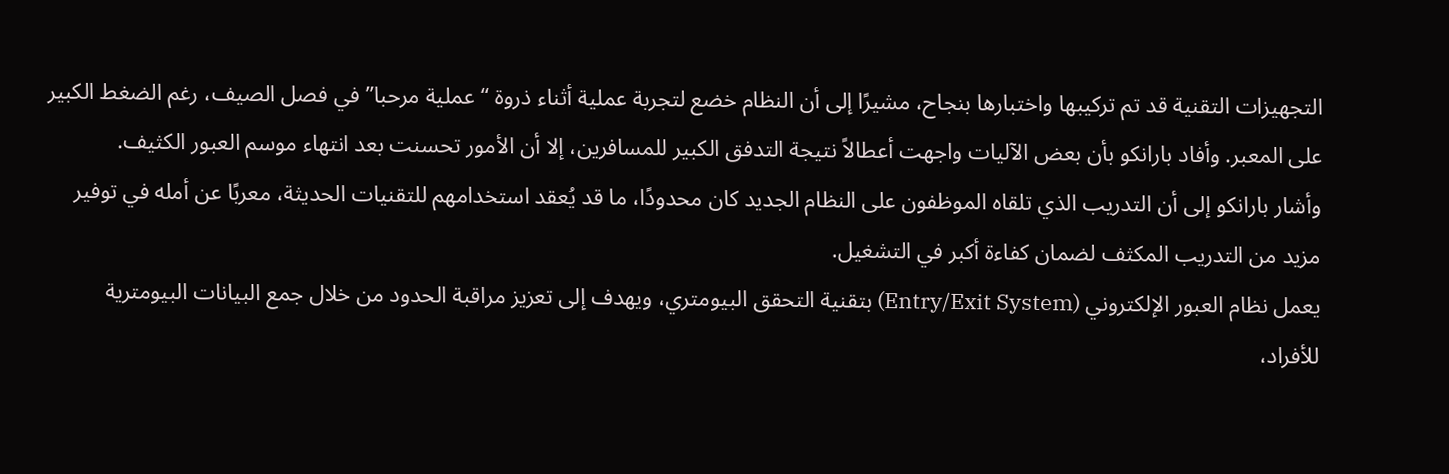التجهيزات التقنية قد تم تركيبها واختبارها بنجاح، مشيرًا إلى أن النظام خضع لتجربة عملية أثناء ذروة “عملية مرحبا” في فصل الصيف، رغم الضغط الكبير على المعبر. وأفاد بارانكو بأن بعض الآليات واجهت أعطالاً نتيجة التدفق الكبير للمسافرين، إلا أن الأمور تحسنت بعد انتهاء موسم العبور الكثيف.
وأشار بارانكو إلى أن التدريب الذي تلقاه الموظفون على النظام الجديد كان محدودًا، ما قد يُعقد استخدامهم للتقنيات الحديثة، معربًا عن أمله في توفير مزيد من التدريب المكثف لضمان كفاءة أكبر في التشغيل.
يعمل نظام العبور الإلكتروني (Entry/Exit System) بتقنية التحقق البيومتري، ويهدف إلى تعزيز مراقبة الحدود من خلال جمع البيانات البيومترية للأفراد،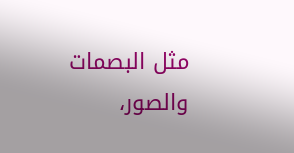مثل البصمات والصور،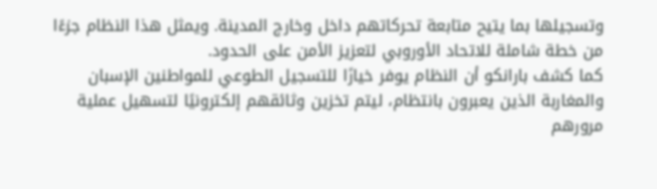وتسجيلها بما يتيح متابعة تحركاتهم داخل وخارج المدينة. ويمثل هذا النظام جزءًا من خطة شاملة للاتحاد الأوروبي لتعزيز الأمن على الحدود.
كما كشف بارانكو أن النظام يوفر خيارًا للتسجيل الطوعي للمواطنين الإسبان والمغاربة الذين يعبرون بانتظام، ليتم تخزين وثائقهم إلكترونيًا لتسهيل عملية مرورهم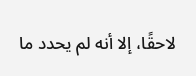لاحقًا، إلا أنه لم يحدد ما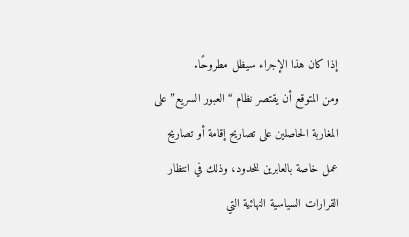إذا كان هذا الإجراء سيظل مطروحًا.
ومن المتوقع أن يقتصر نظام “العبور السريع” على المغاربة الحاصلين على تصاريح إقامة أو تصاريح عمل خاصة بالعابرين للحدود، وذلك في انتظار القرارات السياسية النهائية التي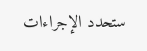ستحدد الإجراءات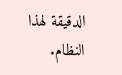الدقيقة لهذا النظام.